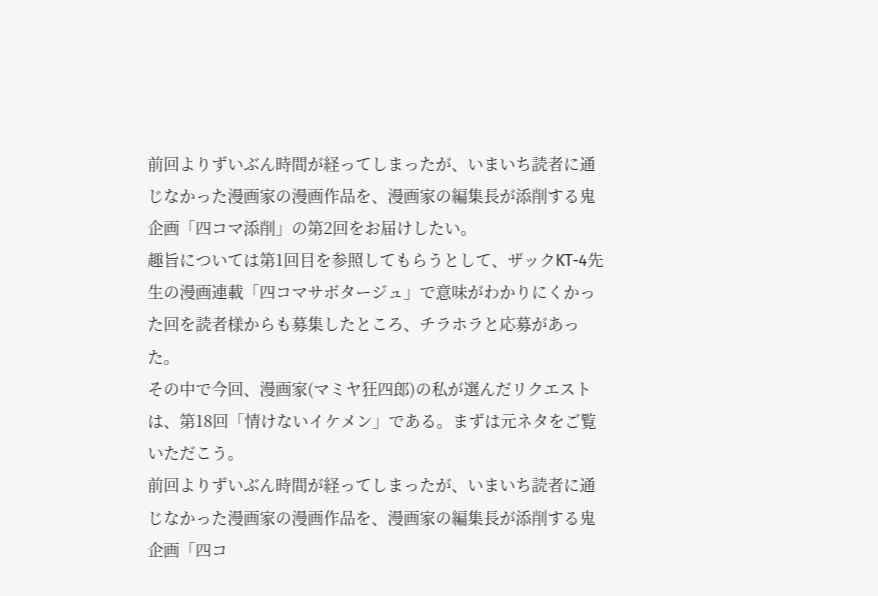前回よりずいぶん時間が経ってしまったが、いまいち読者に通じなかった漫画家の漫画作品を、漫画家の編集長が添削する鬼企画「四コマ添削」の第2回をお届けしたい。
趣旨については第1回目を参照してもらうとして、ザックKT-4先生の漫画連載「四コマサボタージュ」で意味がわかりにくかった回を読者様からも募集したところ、チラホラと応募があった。
その中で今回、漫画家(マミヤ狂四郎)の私が選んだリクエストは、第18回「情けないイケメン」である。まずは元ネタをご覧いただこう。
前回よりずいぶん時間が経ってしまったが、いまいち読者に通じなかった漫画家の漫画作品を、漫画家の編集長が添削する鬼企画「四コ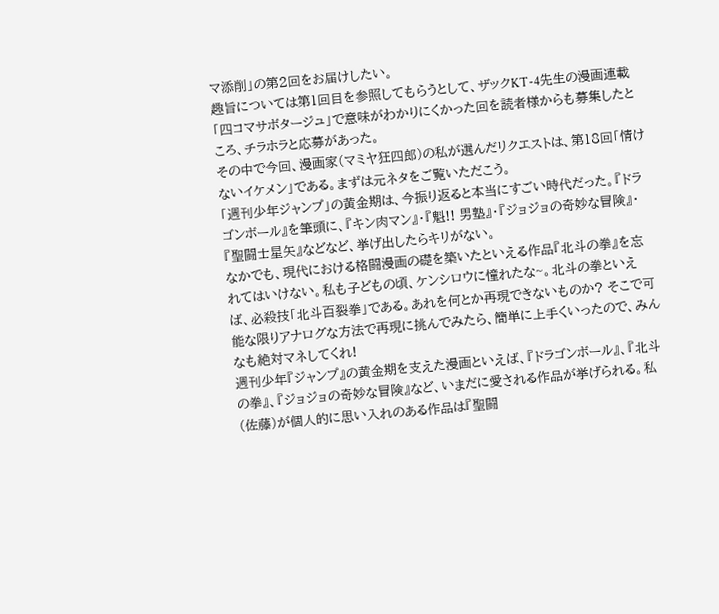マ添削」の第2回をお届けしたい。
趣旨については第1回目を参照してもらうとして、ザックKT-4先生の漫画連載「四コマサボタージュ」で意味がわかりにくかった回を読者様からも募集したところ、チラホラと応募があった。
その中で今回、漫画家(マミヤ狂四郎)の私が選んだリクエストは、第18回「情けないイケメン」である。まずは元ネタをご覧いただこう。
「週刊少年ジャンプ」の黄金期は、今振り返ると本当にすごい時代だった。『ドラゴンボール』を筆頭に、『キン肉マン』・『魁!! 男塾』・『ジョジョの奇妙な冒険』・『聖闘士星矢』などなど、挙げ出したらキリがない。
なかでも、現代における格闘漫画の礎を築いたといえる作品『北斗の拳』を忘れてはいけない。私も子どもの頃、ケンシロウに憧れたな~。北斗の拳といえば、必殺技「北斗百裂拳」である。あれを何とか再現できないものか? そこで可能な限りアナログな方法で再現に挑んでみたら、簡単に上手くいったので、みんなも絶対マネしてくれ!
週刊少年『ジャンプ』の黄金期を支えた漫画といえば、『ドラゴンボール』、『北斗の拳』、『ジョジョの奇妙な冒険』など、いまだに愛される作品が挙げられる。私(佐藤)が個人的に思い入れのある作品は『聖闘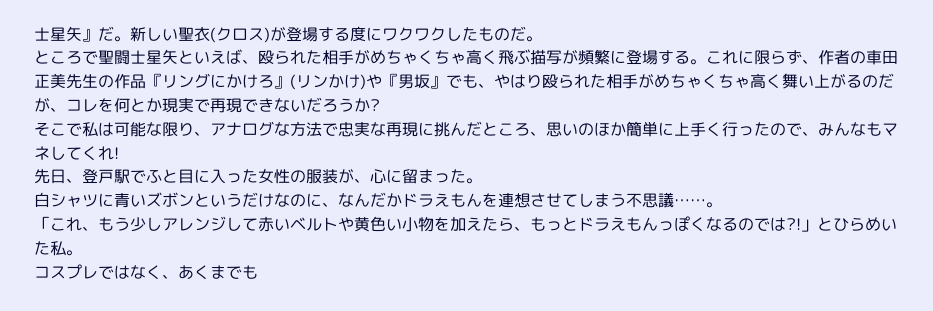士星矢』だ。新しい聖衣(クロス)が登場する度にワクワクしたものだ。
ところで聖闘士星矢といえば、殴られた相手がめちゃくちゃ高く飛ぶ描写が頻繁に登場する。これに限らず、作者の車田正美先生の作品『リングにかけろ』(リンかけ)や『男坂』でも、やはり殴られた相手がめちゃくちゃ高く舞い上がるのだが、コレを何とか現実で再現できないだろうか?
そこで私は可能な限り、アナログな方法で忠実な再現に挑んだところ、思いのほか簡単に上手く行ったので、みんなもマネしてくれ!
先日、登戸駅でふと目に入った女性の服装が、心に留まった。
白シャツに青いズボンというだけなのに、なんだかドラえもんを連想させてしまう不思議……。
「これ、もう少しアレンジして赤いベルトや黄色い小物を加えたら、もっとドラえもんっぽくなるのでは?!」とひらめいた私。
コスプレではなく、あくまでも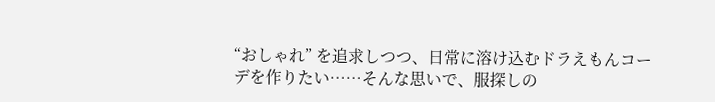“おしゃれ” を追求しつつ、日常に溶け込むドラえもんコーデを作りたい……そんな思いで、服探しの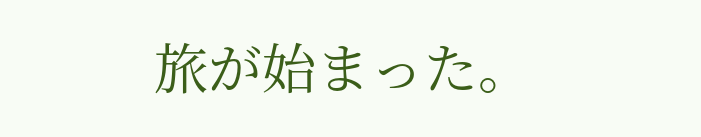旅が始まった。